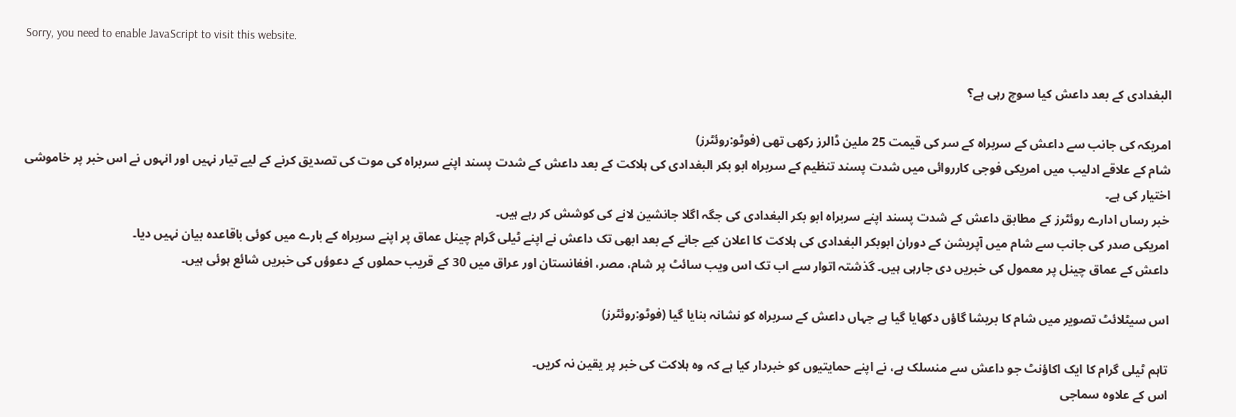Sorry, you need to enable JavaScript to visit this website.

البغدادی کے بعد داعش کیا سوچ رہی ہے؟

امریکہ کی جانب سے داعش کے سربراہ کے سر کی قیمت 25 ملین ڈالرز رکھی تھی (فوٹو:روئٹرز)
شام کے علاقے ادلیب میں امریکی فوجی کارروائی میں شدت پسند تنظیم کے سربراہ ابو بکر البغدادی کی ہلاکت کے بعد داعش کے شدت پسند اپنے سربراہ کی موت کی تصدیق کرنے کے لیے تیار نہیں اور انہوں نے اس خبر پر خاموشی اختیار کی ہے۔
خبر رساں ادارے روئٹرز کے مطابق داعش کے شدت پسند اپنے سربراہ ابو بکر البغدادی کی جگہ اگلا جانشین لانے کی کوشش کر رہے ہیں۔
امریکی صدر کی جانب سے شام میں آپریشن کے دوران ابوبکر البغدادی کی ہلاکت کا اعلان کیے جانے کے بعد ابھی تک داعش نے اپنے ٹیلی گرام چینل عماق پر اپنے سربراہ کے بارے میں کوئی باقاعدہ بیان نہیں دیا۔
داعش کے عماق چینل پر معمول کی خبریں دی جارہی ہیں۔ گذشتہ اتوار سے اب تک اس ویب سائٹ پر شام، مصر، افغانستان اور عراق میں 30 کے قریب حملوں کے دعوؤں کی خبریں شائع ہوئی ہیں۔

اس سیٹلائٹ تصویر میں شام کا بریشا گاؤں دکھایا گیا ہے جہاں داعش کے سربراہ کو نشانہ بنایا گیا (فوٹو:روئٹرز)

تاہم ٹیلی گرام کا ایک اکاؤنٹ جو داعش سے منسلک ہے، نے اپنے حمایتیوں کو خبردار کیا ہے کہ وہ ہلاکت کی خبر پر یقین نہ کریں۔
اس کے علاوہ سماجی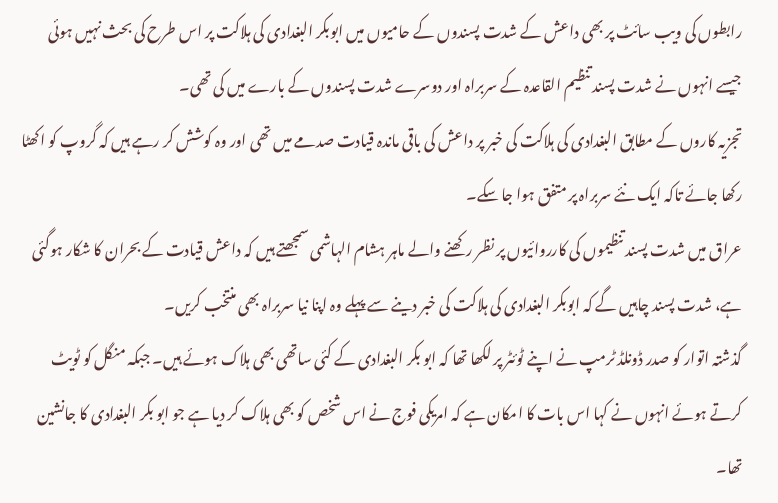رابطوں کی ویب سائٹ پر بھی داعش کے شدت پسندوں کے حامیوں میں ابوبکر البغدادی کی ہلاکت پر اس طرح کی بحث نہیں ہوئی جیسے انہوں نے شدت پسند تنظیم القاعدہ کے سربراہ اور دوسرے شدت پسندوں کے بارے میں کی تھی۔
تجزیہ کاروں کے مطابق البغدادی کی ہلاکت کی خبر پر داعش کی باقی ماندہ قیادت صدمے میں تھی اور وہ کوشش کر رہے ہیں کہ گروپ کو اکھٹا رکھا جائے تاکہ ایک نئے سربراہ پر متفق ہوا جا سکے۔
عراق میں شدت پسند تنظیموں کی کارروائیوں پر نظر رکھنے والے ماہر ہشام الہاشمی سمجھتے ہیں کہ داعش قیادت کے بحران کا شکار ہوگئی ہے، شدت پسند چاہیں گے کہ ابوبکر البغدادی کی ہلاکت کی خبر دینے سے پہلے وہ اپنا نیا سربراہ بھی منتخب کریں۔
گذشتہ اتوار کو صدر ڈونلڈ ٹرمپ نے اپنے ٹوئٹر پر لکھا تھا کہ ابو بکر البغدادی کے کئی ساتھی بھی ہلاک ہوئے ہیں۔ جبکہ منگل کو ٹویٹ کرتے ہوئے انہوں نے کہا اس بات کا امکان ہے کہ امریکی فوج نے اس شخص کو بھی ہلاک کر دیا ہے جو ابو بکر البغدادی کا جانشین تھا۔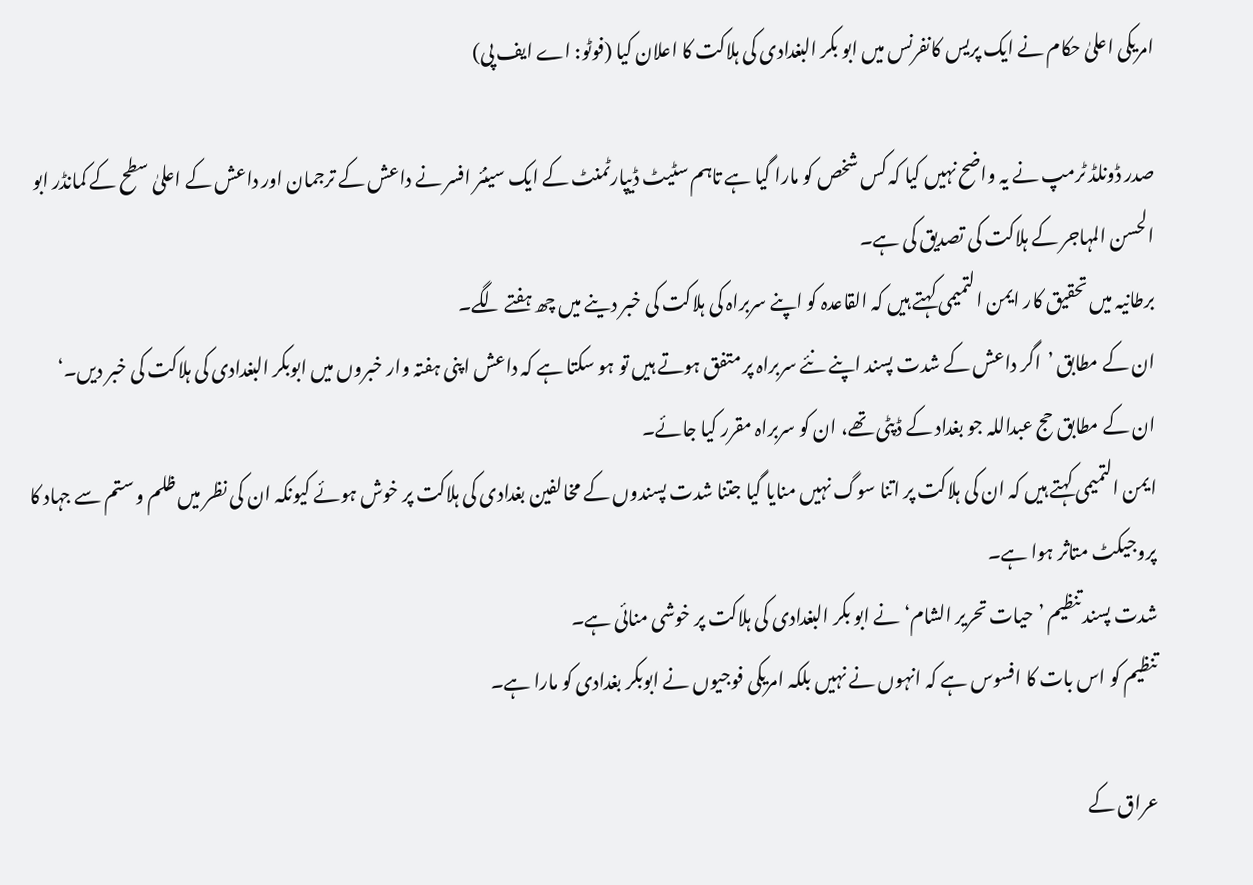امریکی اعلیٰ حکام نے ایک پریس کانفرنس میں ابو بکر البغدادی کی ہلاکت کا اعلان کیا (فوٹو: اے ایف پی)

صدر ڈونلڈ ٹرمپ نے یہ واضح نہیں کیا کہ کس شخص کو مارا گیا ہے تاہم سٹیٹ ڈیپارٹمنٹ کے ایک سینئر افسر نے داعش کے ترجمان اور داعش کے اعلیٰ سطح کے کمانڈر ابو الحسن المہاجر کے ہلاکت کی تصدیق کی ہے۔
برطانیہ میں تحقیق کار ایمن التمیمی کہتے ہیں کہ القاعدہ کو اپنے سربراہ کی ہلاکت کی خبر دینے میں چھ ہفتے لگے۔
ان کے مطابق ’اگر داعش کے شدت پسند اپنے نئے سربراہ پر متفق ہوتے ہیں تو ہو سکتا ہے کہ داعش اپنی ہفتہ وار خبروں میں ابوبکر البغدادی کی ہلاکت کی خبر دیں۔‘
ان کے مطابق حج عبداللہ جو بغداد کے ڈپٹی تھے، ان کو سربراہ مقرر کیا جائے۔
ایمن التمیمی کہتے ہیں کہ ان کی ہلاکت پر اتنا سوگ نہیں منایا گیا جتنا شدت پسندوں کے مخالفین بغدادی کی ہلاکت پر خوش ہوئے کیونکہ ان کی نظر میں ظلم و ستم سے جہاد کا پروجیکٹ متاثر ہوا ہے۔
شدت پسند تنظیم ’حیات تحریر الشام‘ نے ابو بکر البغدادی کی ہلاکت پر خوشی منائی ہے۔
تنظیم کو اس بات کا افسوس ہے کہ انہوں نے نہیں بلکہ امریکی فوجیوں نے ابوبکر بغدادی کو مارا ہے۔

عراق کے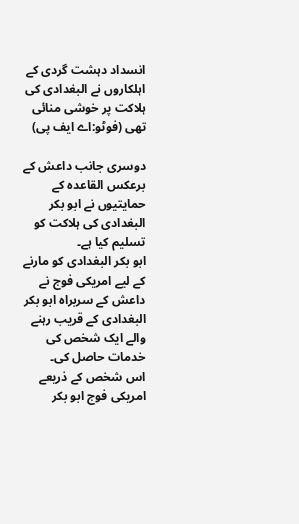انسداد دہشت گردی کے اہلکاروں نے البغدادی کی ہلاکت پر خوشی منائی تھی (فوٹو:اے ایف پی)

دوسری جانب داعش کے برعکس القاعدہ کے حمایتیوں نے ابو بکر البغدادی کی ہلاکت کو تسلیم کیا ہے۔
ابو بکر البغدادی کو مارنے کے لیے امریکی فوج نے داعش کے سربراہ ابو بکر البغدادی کے قریب رہنے والے ایک شخص کی خدمات حاصل کی۔
اس شخص کے ذریعے امریکی فوج ابو بکر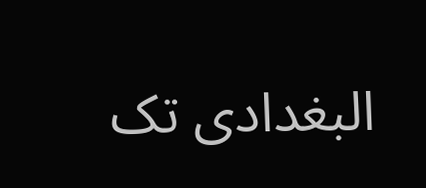البغدادی تک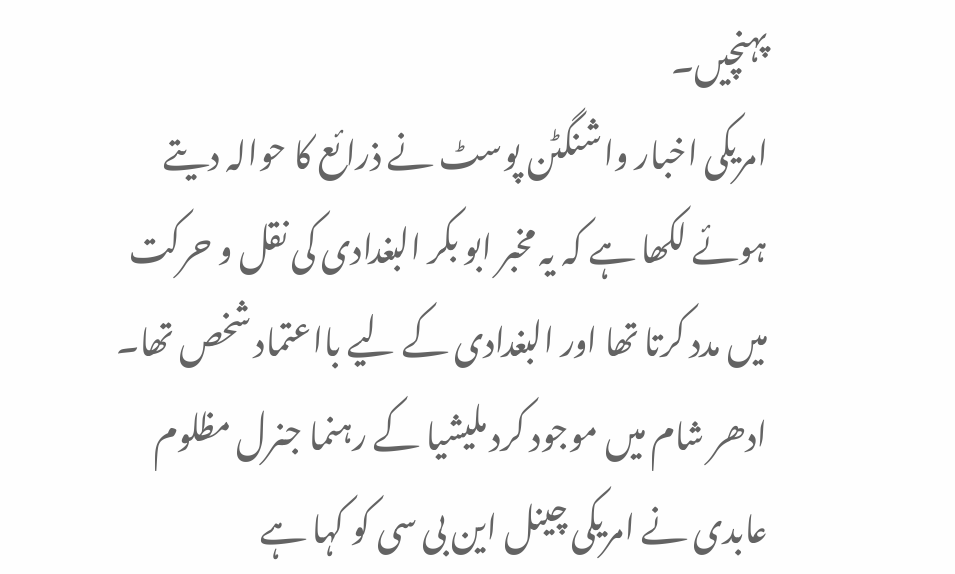پہنچیں۔
امریکی اخبار واشنگٹن پوسٹ نے ذرائع کا حوالہ دیتے ہوئے لکھا ہے کہ یہ مخبر ابو بکر البغدادی کی نقل و حرکت میں مدد کرتا تھا اور البغدادی کے لیے بااعتماد شخص تھا۔
ادھر شام میں موجود کرد ملیشیا کے رہنما جنرل مظلوم عابدی نے امریکی چینل این بی سی کو کہا ہے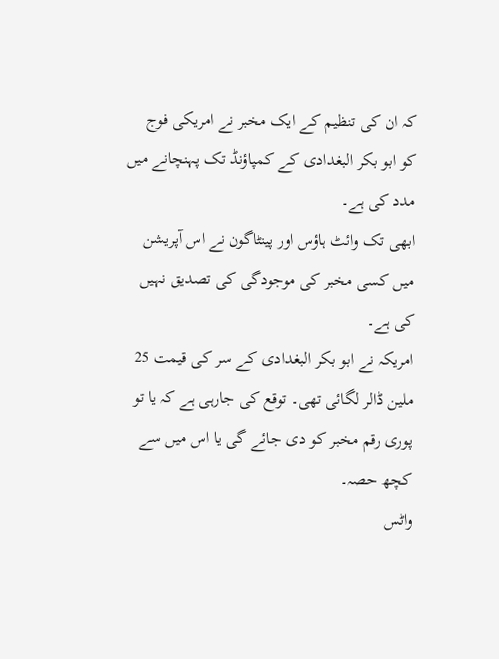کہ ان کی تنظیم کے ایک مخبر نے امریکی فوج کو ابو بکر البغدادی کے کمپاؤنڈ تک پہنچانے میں مدد کی ہے۔
ابھی تک وائٹ ہاؤس اور پینٹاگون نے اس آپریشن میں کسی مخبر کی موجودگی کی تصدیق نہیں کی ہے۔
امریکہ نے ابو بکر البغدادی کے سر کی قیمت 25 ملین ڈالر لگائی تھی۔ توقع کی جارہی ہے کہ یا تو پوری رقم مخبر کو دی جائے گی یا اس میں سے کچھ حصہ۔
واٹس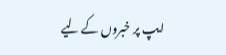ایپ پر خبروں کے لیے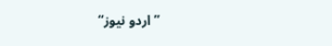”اردو نیوز“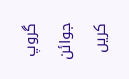گروپ جوائن کریں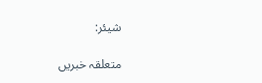شیئر:

متعلقہ خبریں